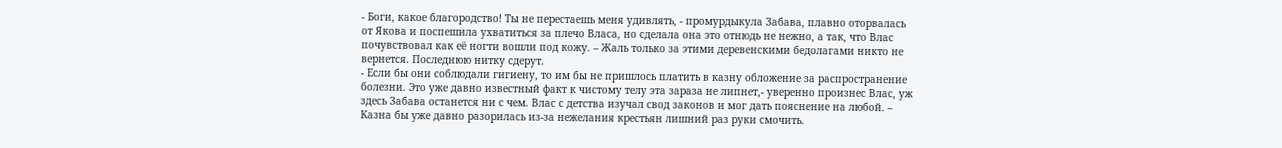- Боги, какое благородство! Ты не перестаешь меня удивлять, - промурдыкула Забава, плавно оторвалась от Якова и поспешила ухватиться за плечо Власа, но сделала она это отнюдь не нежно, а так, что Влас почувствовал как её ногти вошли под кожу. – Жаль только за этими деревенскими бедолагами никто не вернется. Последнюю нитку сдерут.
- Если бы они соблюдали гигиену, то им бы не пришлось платить в казну обложение за распространение болезни. Это уже давно известный факт к чистому телу эта зараза не липнет,- уверенно произнес Влас, уж здесь Забава останется ни с чем. Влас с детства изучал свод законов и мог дать пояснение на любой. – Казна бы уже давно разорилась из-за нежелания крестьян лишний раз руки смочить.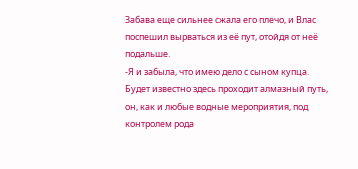Забава еще сильнее сжала его плечо, и Влас поспешил вырваться из её пут, отойдя от неё подальше.
-Я и забыла, что имею дело с сыном купца. Будет известно здесь проходит алмазный путь, он, как и любые водные мероприятия, под контролем рода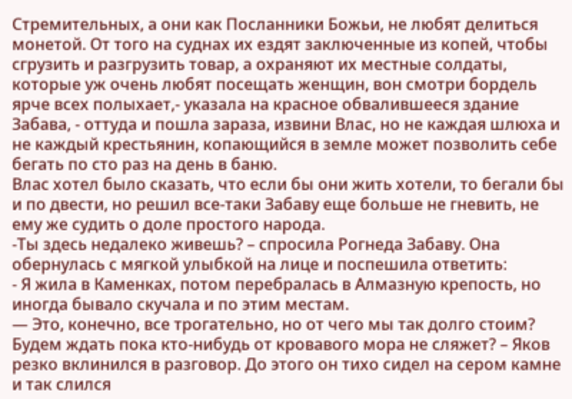Стремительных, а они как Посланники Божьи, не любят делиться монетой. От того на суднах их ездят заключенные из копей, чтобы сгрузить и разгрузить товар, а охраняют их местные солдаты, которые уж очень любят посещать женщин, вон смотри бордель ярче всех полыхает,- указала на красное обвалившееся здание Забава, - оттуда и пошла зараза, извини Влас, но не каждая шлюха и не каждый крестьянин, копающийся в земле может позволить себе бегать по сто раз на день в баню.
Влас хотел было сказать, что если бы они жить хотели, то бегали бы и по двести, но решил все-таки Забаву еще больше не гневить, не ему же судить о доле простого народа.
-Ты здесь недалеко живешь? – спросила Рогнеда Забаву. Она обернулась с мягкой улыбкой на лице и поспешила ответить:
- Я жила в Каменках, потом перебралась в Алмазную крепость, но иногда бывало скучала и по этим местам.
— Это, конечно, все трогательно, но от чего мы так долго стоим? Будем ждать пока кто-нибудь от кровавого мора не сляжет? – Яков резко вклинился в разговор. До этого он тихо сидел на сером камне и так слился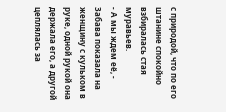с природой, что по его штанине спокойно взбиралась стая муравьев.
- А мы ждем её, - Забава показала на женщину с кульком в руке, одной рукой она держала его, а другой цеплялась за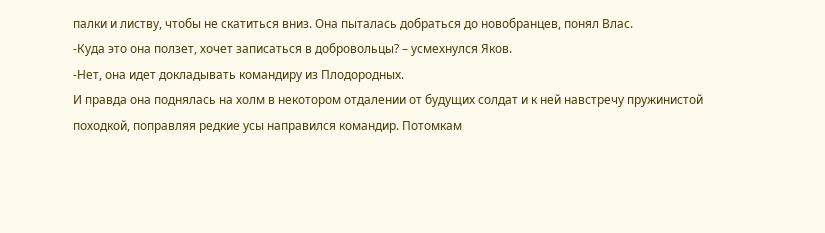палки и листву, чтобы не скатиться вниз. Она пыталась добраться до новобранцев, понял Влас.
-Куда это она ползет, хочет записаться в добровольцы? – усмехнулся Яков.
-Нет, она идет докладывать командиру из Плодородных.
И правда она поднялась на холм в некотором отдалении от будущих солдат и к ней навстречу пружинистой походкой, поправляя редкие усы направился командир. Потомкам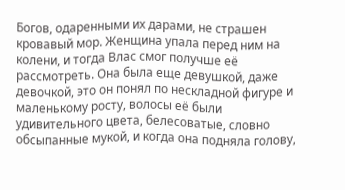Богов, одаренными их дарами, не страшен кровавый мор. Женщина упала перед ним на колени, и тогда Влас смог получше её рассмотреть. Она была еще девушкой, даже девочкой, это он понял по нескладной фигуре и маленькому росту, волосы её были удивительного цвета, белесоватые, словно обсыпанные мукой, и когда она подняла голову,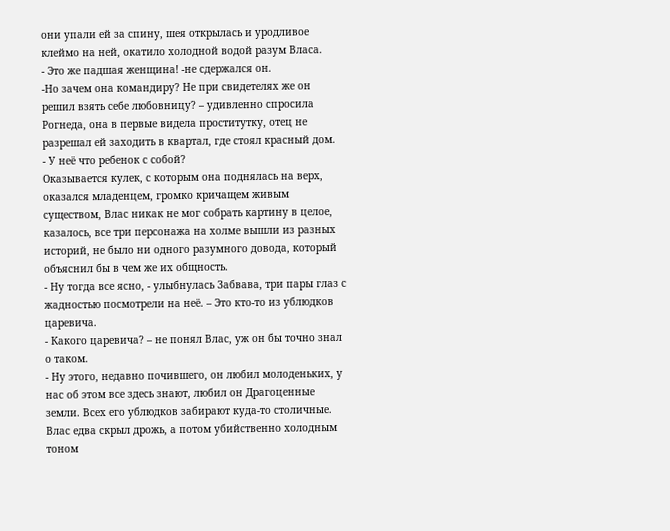они упали ей за спину, шея открылась и уродливое клеймо на ней, окатило холодной водой разум Власа.
- Это же падшая женщина! -не сдержался он.
-Но зачем она командиру? Не при свидетелях же он решил взять себе любовницу? – удивленно спросила Рогнеда, она в первые видела проститутку, отец не разрешал ей заходить в квартал, где стоял красный дом.
- У неё что ребенок с собой?
Оказывается кулек, с которым она поднялась на верх, оказался младенцем, громко кричащем живым существом, Влас никак не мог собрать картину в целое, казалось, все три персонажа на холме вышли из разных историй, не было ни одного разумного довода, который объяснил бы в чем же их общность.
- Ну тогда все ясно, - улыбнулась Забвава, три пары глаз с жадностью посмотрели на неё. – Это кто-то из ублюдков царевича.
- Какого царевича? – не понял Влас, уж он бы точно знал о таком.
- Ну этого, недавно почившего, он любил молоденьких, у нас об этом все здесь знают, любил он Драгоценные земли. Всех его ублюдков забирают куда-то столичные.
Влас едва скрыл дрожь, а потом убийственно холодным тоном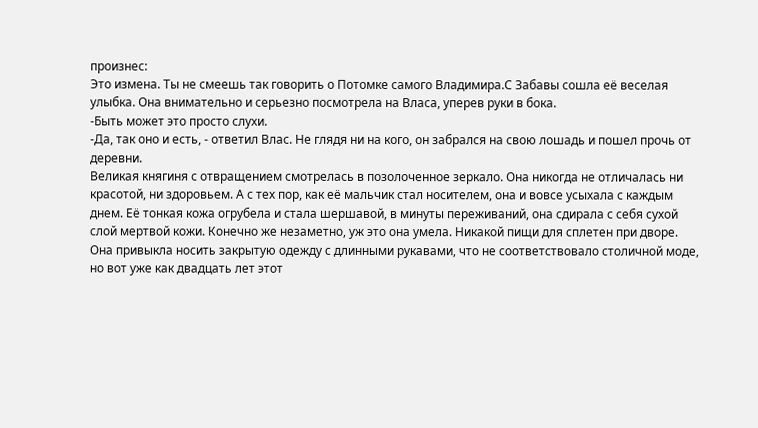произнес:
Это измена. Ты не смеешь так говорить о Потомке самого Владимира.С Забавы сошла её веселая улыбка. Она внимательно и серьезно посмотрела на Власа, уперев руки в бока.
-Быть может это просто слухи.
-Да, так оно и есть, - ответил Влас. Не глядя ни на кого, он забрался на свою лошадь и пошел прочь от деревни.
Великая княгиня с отвращением смотрелась в позолоченное зеркало. Она никогда не отличалась ни красотой, ни здоровьем. А с тех пор, как её мальчик стал носителем, она и вовсе усыхала с каждым днем. Её тонкая кожа огрубела и стала шершавой, в минуты переживаний, она сдирала с себя сухой слой мертвой кожи. Конечно же незаметно, уж это она умела. Никакой пищи для сплетен при дворе. Она привыкла носить закрытую одежду с длинными рукавами, что не соответствовало столичной моде, но вот уже как двадцать лет этот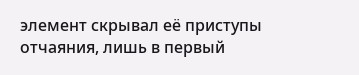элемент скрывал её приступы отчаяния, лишь в первый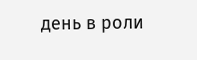день в роли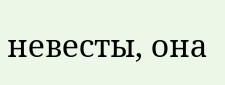невесты, она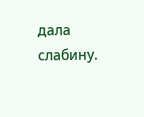дала слабину.